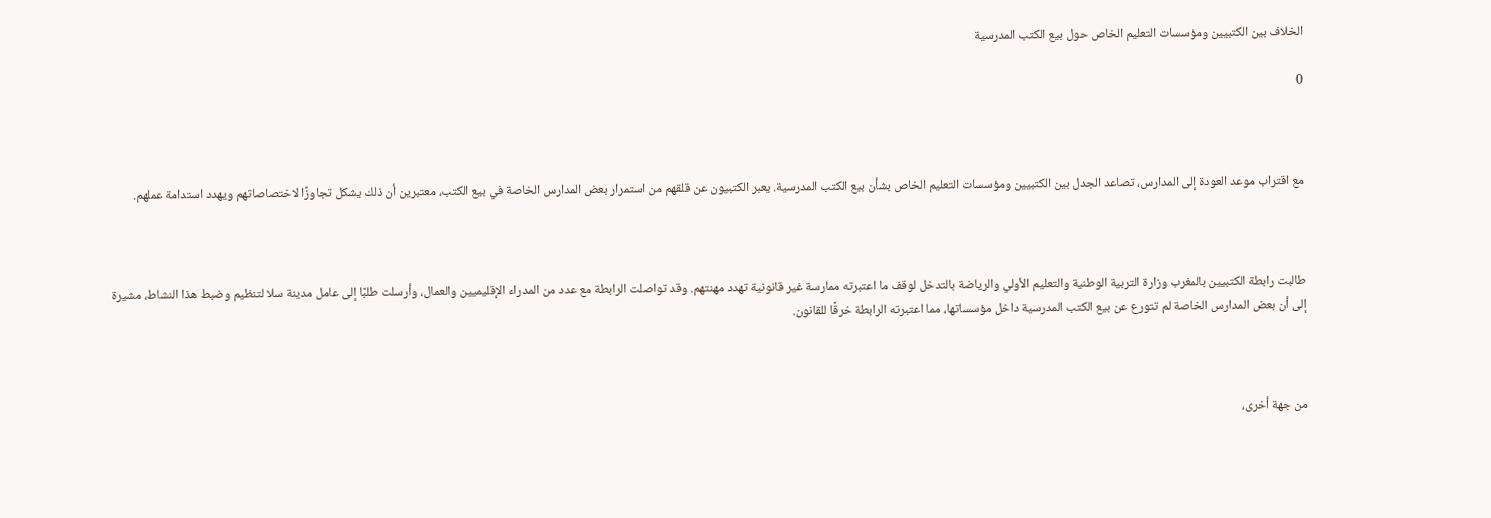الخلاف بين الكتبيين ومؤسسات التعليم الخاص حول بيع الكتب المدرسية

0



مع اقتراب موعد العودة إلى المدارس، تصاعد الجدل بين الكتبيين ومؤسسات التعليم الخاص بشأن بيع الكتب المدرسية. يعبر الكتبيون عن قلقهم من استمرار بعض المدارس الخاصة في بيع الكتب، معتبرين أن ذلك يشكل تجاوزًا لاختصاصاتهم ويهدد استدامة عملهم.



طالبت رابطة الكتبيين بالمغرب وزارة التربية الوطنية والتعليم الأولي والرياضة بالتدخل لوقف ما اعتبرته ممارسة غير قانونية تهدد مهنتهم. وقد تواصلت الرابطة مع عدد من المدراء الإقليميين والعمال، وأرسلت طلبًا إلى عامل مدينة سلا لتنظيم وضبط هذا النشاط، مشيرة إلى أن بعض المدارس الخاصة لم تتورع عن بيع الكتب المدرسية داخل مؤسساتها، مما اعتبرته الرابطة خرقًا للقانون.



من جهة أخرى،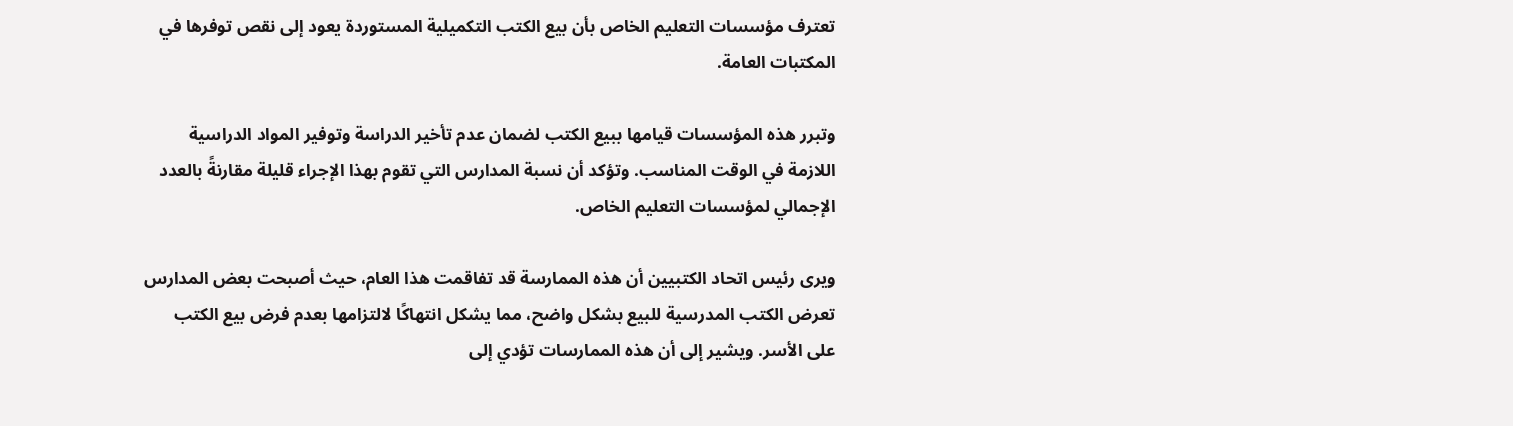تعترف مؤسسات التعليم الخاص بأن بيع الكتب التكميلية المستوردة يعود إلى نقص توفرها في المكتبات العامة.

وتبرر هذه المؤسسات قيامها ببيع الكتب لضمان عدم تأخير الدراسة وتوفير المواد الدراسية اللازمة في الوقت المناسب. وتؤكد أن نسبة المدارس التي تقوم بهذا الإجراء قليلة مقارنةً بالعدد الإجمالي لمؤسسات التعليم الخاص.

ويرى رئيس اتحاد الكتبيين أن هذه الممارسة قد تفاقمت هذا العام، حيث أصبحت بعض المدارس تعرض الكتب المدرسية للبيع بشكل واضح، مما يشكل انتهاكًا لالتزامها بعدم فرض بيع الكتب على الأسر. ويشير إلى أن هذه الممارسات تؤدي إلى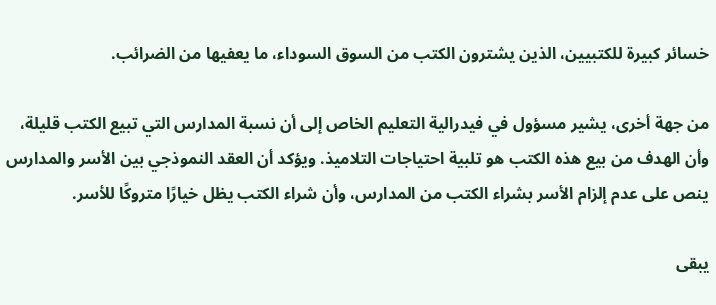خسائر كبيرة للكتبيين، الذين يشترون الكتب من السوق السوداء، ما يعفيها من الضرائب.

من جهة أخرى، يشير مسؤول في فيدرالية التعليم الخاص إلى أن نسبة المدارس التي تبيع الكتب قليلة، وأن الهدف من بيع هذه الكتب هو تلبية احتياجات التلاميذ. ويؤكد أن العقد النموذجي بين الأسر والمدارس ينص على عدم إلزام الأسر بشراء الكتب من المدارس، وأن شراء الكتب يظل خيارًا متروكًا للأسر.

يبقى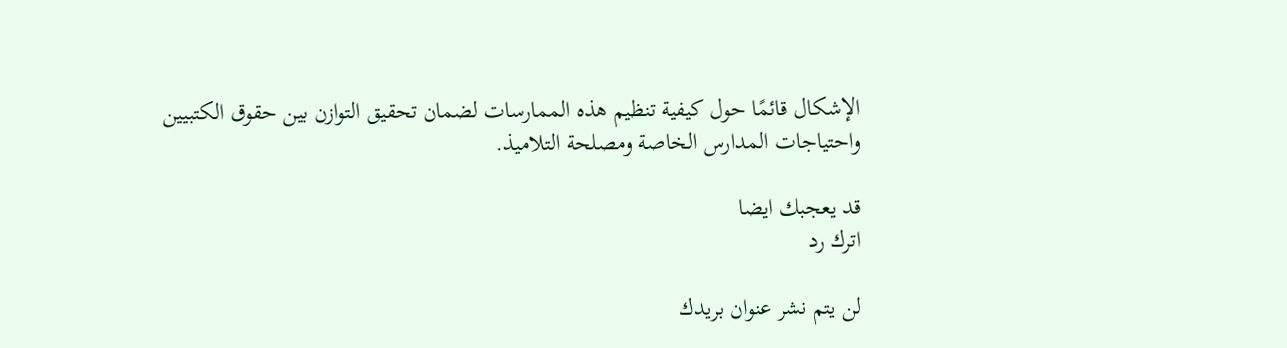الإشكال قائمًا حول كيفية تنظيم هذه الممارسات لضمان تحقيق التوازن بين حقوق الكتبيين واحتياجات المدارس الخاصة ومصلحة التلاميذ.

قد يعجبك ايضا
اترك رد

لن يتم نشر عنوان بريدك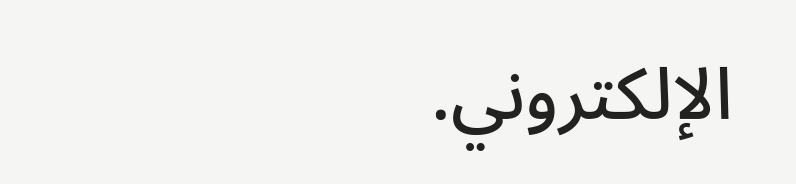الإلكتروني.